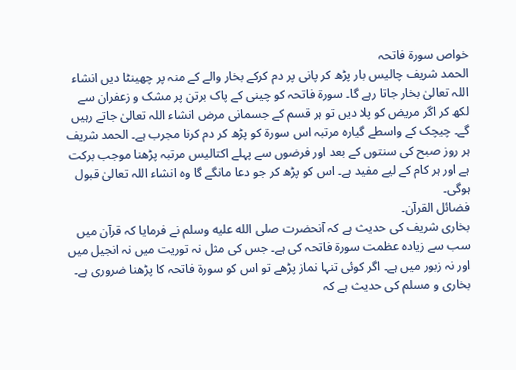خواص سورة فاتحہ
الحمد شریف چالیس بار پڑھ کر پانی پر دم کرکے بخار والے کے منہ پر چھینٹا دیں انشاء اللہ تعالیٰ بخار جاتا رہے گا۔ سورة فاتحہ کو چینی کے پاک برتن پر مشک و زعفران سے لکھ کر اگر مریض کو پلا دیں تو ہر قسم کے جسمانی مرض انشاء اللہ تعالیٰ جاتے رہیں گے۔ چیچک کے واسطے گیارہ مرتبہ اس سورة کو پڑھ کر دم کرنا مجرب ہے۔ الحمد شریف ہر روز صبح کی سنتوں کے بعد اور فرضوں سے پہلے اکتالیس مرتبہ پڑھنا موجب برکت ہے اور ہر کام کے لیے مفید ہے۔ اس کو پڑھ کر جو دعا مانگے گا وہ انشاء اللہ تعالیٰ قبول ہوگی۔
فضائل القرآن۔
بخاری شریف کی حدیث ہے کہ آنحضرت صلى الله عليه وسلم نے فرمایا کہ قرآن میں سب سے زیادہ عظمت سورة فاتحہ کی ہے۔ جس کی مثل نہ توریت میں نہ انجیل میں اور نہ زبور میں ہے۔ اگر کوئی تنہا نماز پڑھے تو اس کو سورة فاتحہ کا پڑھنا ضروری ہے۔ بخاری و مسلم کی حدیث ہے کہ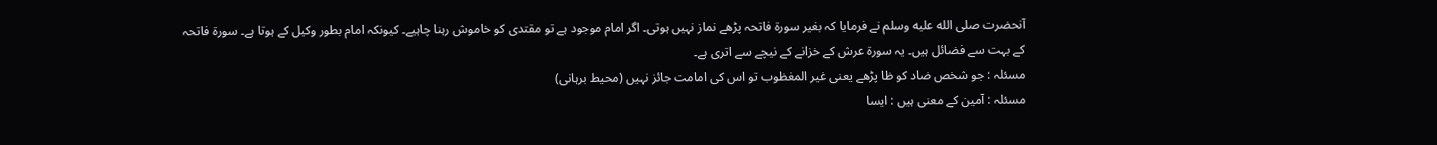آنحضرت صلى الله عليه وسلم نے فرمایا کہ بغیر سورة فاتحہ پڑھے نماز نہیں ہوتی۔ اگر امام موجود ہے تو مقتدی کو خاموش رہنا چاہیے۔ کیونکہ امام بطور وکیل کے ہوتا ہے۔ سورة فاتحہ کے بہت سے فضائل ہیں۔ یہ سورة عرش کے خزانے کے نیچے سے اتری ہے۔
مسئلہ : جو شخص ضاد کو ظا پڑھے یعنی غیر المغظوب تو اس کی امامت جائز نہیں (محیط برہانی)
مسئلہ : آمین کے معنی ہیں : ایسا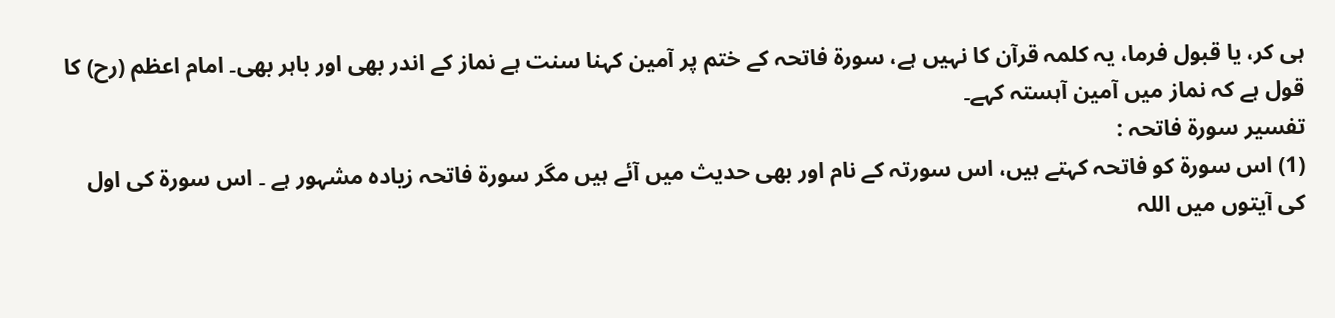ہی کر، یا قبول فرما، یہ کلمہ قرآن کا نہیں ہے، سورة فاتحہ کے ختم پر آمین کہنا سنت ہے نماز کے اندر بھی اور باہر بھی۔ امام اعظم (رح) کا قول ہے کہ نماز میں آمین آہستہ کہے۔
تفسیر سورة فاتحہ :
(1) اس سورة کو فاتحہ کہتے ہیں، اس سورتہ کے نام اور بھی حدیث میں آئے ہیں مگر سورة فاتحہ زیادہ مشہور ہے ۔ اس سورة کی اول کی آیتوں میں اللہ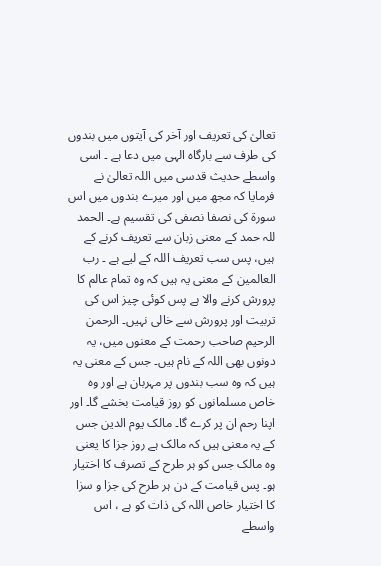تعالیٰ کی تعریف اور آخر کی آیتوں میں بندوں کی طرف سے بارگاہ الہی میں دعا ہے ۔ اسی واسطے حدیث قدسی میں اللہ تعالیٰ نے فرمایا کہ مجھ میں اور میرے بندوں میں اس سورة کی نصفا نصفی کی تقسیم ہے۔ الحمد للہ حمد کے معنی زبان سے تعریف کرنے کے ہیں، پس سب تعریف اللہ کے لیے ہے ۔ رب العالمین کے معنی یہ ہیں کہ وہ تمام عالم کا پرورش کرنے والا ہے پس کوئی چیز اس کی تربیت اور پرورش سے خالی نہیں۔ الرحمن الرحیم صاحب رحمت کے معنوں میں، یہ دونوں بھی اللہ کے نام ہیں۔ جس کے معنی یہ ہیں کہ وہ سب بندوں پر مہربان ہے اور وہ خاص مسلمانوں کو روز قیامت بخشے گا۔ اور اپنا رحم ان پر کرے گا۔ مالک یوم الدین جس کے یہ معنی ہیں کہ مالک ہے روز جزا کا یعنی وہ مالک جس کو ہر طرح کے تصرف کا اختیار ہو۔ پس قیامت کے دن ہر طرح کی جزا و سزا کا اختیار خاص اللہ کی ذات کو ہے ، اس واسطے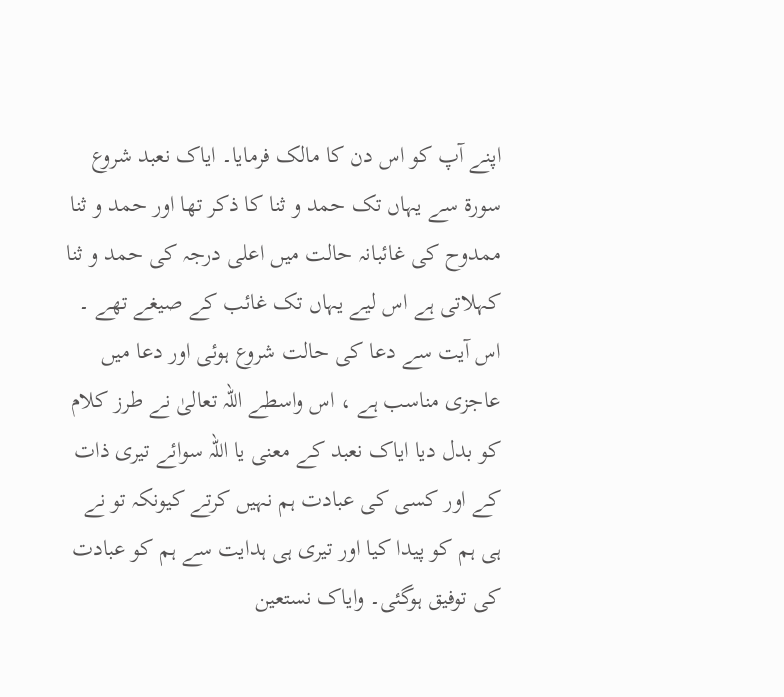اپنے آپ کو اس دن کا مالک فرمایا۔ ایاک نعبد شروع سورة سے یہاں تک حمد و ثنا کا ذکر تھا اور حمد و ثنا ممدوح کی غائبانہ حالت میں اعلی درجہ کی حمد و ثنا کہلاتی ہے اس لیے یہاں تک غائب کے صیغے تھے ۔ اس آیت سے دعا کی حالت شروع ہوئی اور دعا میں عاجزی مناسب ہے ، اس واسطے اللہ تعالیٰ نے طرز کلام کو بدل دیا ایاک نعبد کے معنی یا اللہ سوائے تیری ذات کے اور کسی کی عبادت ہم نہیں کرتے کیونکہ تو نے ہی ہم کو پیدا کیا اور تیری ہی ہدایت سے ہم کو عبادت کی توفیق ہوگئی۔ وایاک نستعین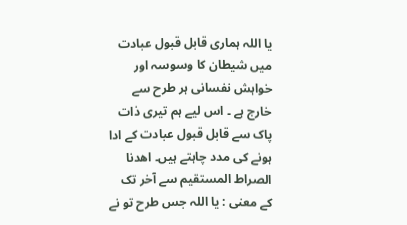یا اللہ ہماری قابل قبول عبادت میں شیطان کا وسوسہ اور خواہش نفسانی ہر طرح سے خارج ہے ۔ اس لیے ہم تیری ذات پاک سے قابل قبول عبادت کے ادا ہونے کی مدد چاہتے ہیں۔ اھدنا الصراط المستقیم سے آخر تک کے معنی : یا اللہ جس طرح تو نے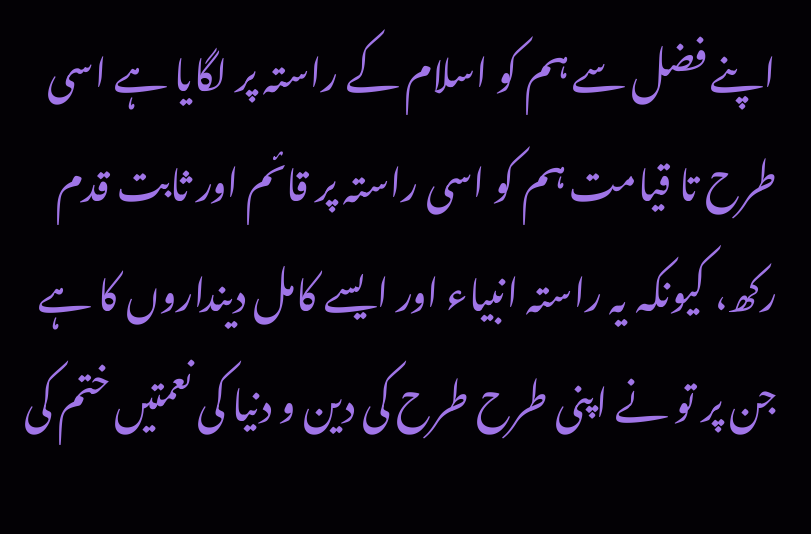اپنے فضل سے ہم کو اسلام کے راستہ پر لگایا ہے اسی طرح تا قیامت ہم کو اسی راستہ پر قائم اور ثابت قدم رکھ، کیونکہ یہ راستہ انبیاء اور ایسے کامل دینداروں کا ہے جن پر تو نے اپنی طرح طرح کی دین و دنیا کی نعمتیں ختم کی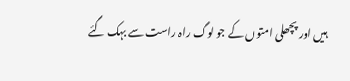ہیں اور پچھلی امتوں کے جو لوگ راہ راست سے بہک گئے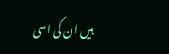ہیں ان کی اسی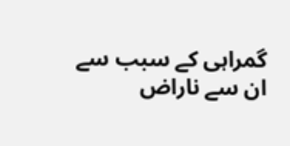گمراہی کے سبب سے ان سے ناراض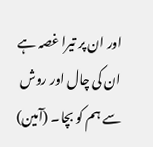اور ان پر تیرا غصہ ہے ان کی چال اور روش سے ہم کو بچا۔ (آمین)